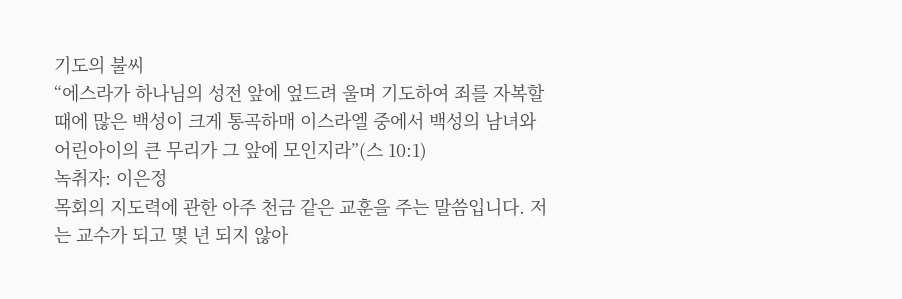기도의 불씨
“에스라가 하나님의 성전 앞에 엎드려 울며 기도하여 죄를 자복할 때에 많은 백성이 크게 통곡하매 이스라엘 중에서 백성의 남녀와 어린아이의 큰 무리가 그 앞에 모인지라”(스 10:1)
녹취자: 이은정
목회의 지도력에 관한 아주 천금 같은 교훈을 주는 말씀입니다. 저는 교수가 되고 몇 년 되지 않아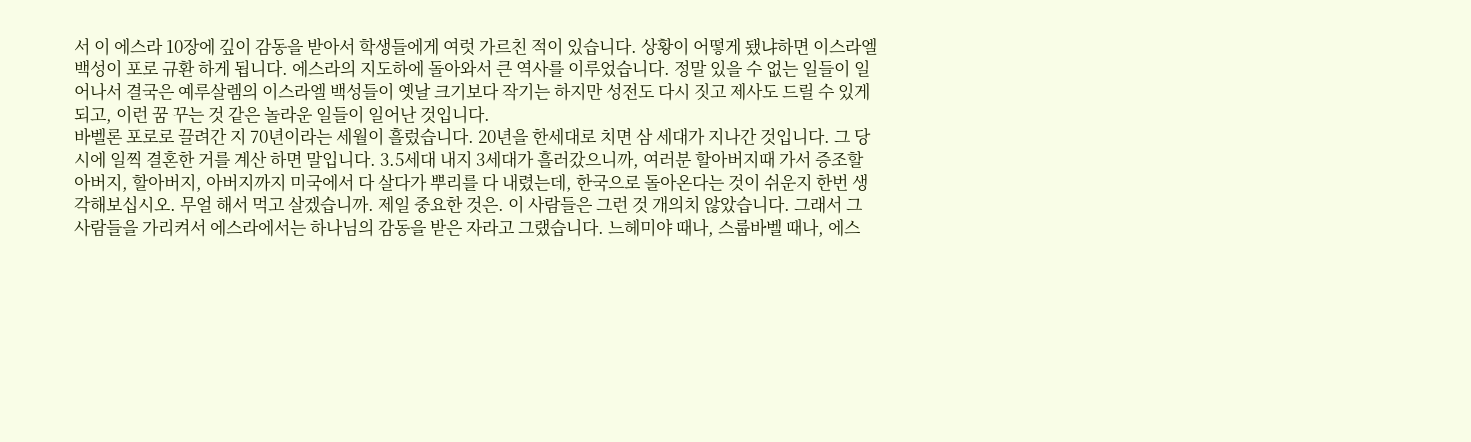서 이 에스라 10장에 깊이 감동을 받아서 학생들에게 여럿 가르친 적이 있습니다. 상황이 어떻게 됐냐하면 이스라엘 백성이 포로 규환 하게 됩니다. 에스라의 지도하에 돌아와서 큰 역사를 이루었습니다. 정말 있을 수 없는 일들이 일어나서 결국은 예루살렘의 이스라엘 백성들이 옛날 크기보다 작기는 하지만 성전도 다시 짓고 제사도 드릴 수 있게 되고, 이런 꿈 꾸는 것 같은 놀라운 일들이 일어난 것입니다.
바벨론 포로로 끌려간 지 70년이라는 세월이 흘렀습니다. 20년을 한세대로 치면 삼 세대가 지나간 것입니다. 그 당시에 일찍 결혼한 거를 계산 하면 말입니다. 3.5세대 내지 3세대가 흘러갔으니까, 여러분 할아버지때 가서 증조할아버지, 할아버지, 아버지까지 미국에서 다 살다가 뿌리를 다 내렸는데, 한국으로 돌아온다는 것이 쉬운지 한번 생각해보십시오. 무얼 해서 먹고 살겠습니까. 제일 중요한 것은. 이 사람들은 그런 것 개의치 않았습니다. 그래서 그 사람들을 가리켜서 에스라에서는 하나님의 감동을 받은 자라고 그랬습니다. 느헤미야 때나, 스룹바벨 때나, 에스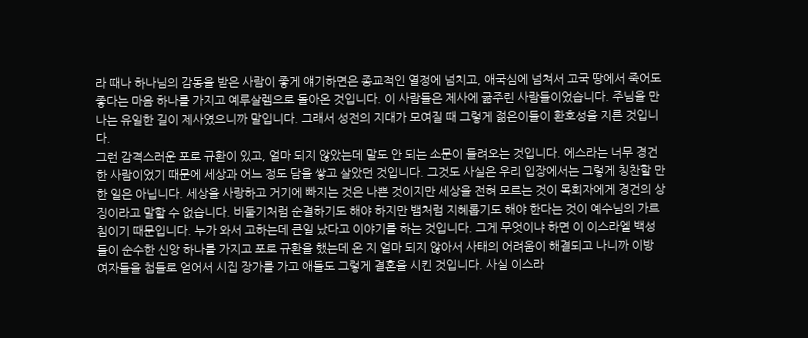라 때나 하나님의 감동을 받은 사람이 좋게 얘기하면은 종교적인 열정에 넘치고, 애국심에 넘쳐서 고국 땅에서 죽어도 좋다는 마음 하나를 가지고 예루살렘으로 돌아온 것입니다. 이 사람들은 제사에 굶주린 사람들이었습니다. 주님을 만나는 유일한 길이 제사였으니까 말입니다. 그래서 성전의 지대가 모여질 때 그렇게 젊은이들이 환호성을 지른 것입니다.
그런 감격스러운 포로 규환이 있고, 얼마 되지 않았는데 말도 안 되는 소문이 들려오는 것입니다. 에스라는 너무 경건한 사람이었기 때문에 세상과 어느 정도 담을 쌓고 살았던 것입니다. 그것도 사실은 우리 입장에서는 그렇게 칭찬할 만한 일은 아닙니다. 세상을 사랑하고 거기에 빠지는 것은 나쁜 것이지만 세상을 전혀 모르는 것이 목회자에게 경건의 상징이라고 말할 수 없습니다. 비둘기처럼 순결하기도 해야 하지만 뱀처럼 지혜롭기도 해야 한다는 것이 예수님의 가르침이기 때문입니다. 누가 와서 고하는데 큰일 났다고 이야기를 하는 것입니다. 그게 무엇이냐 하면 이 이스라엘 백성들이 순수한 신앙 하나를 가지고 포로 규환을 했는데 온 지 얼마 되지 않아서 사태의 어려움이 해결되고 나니까 이방 여자들을 첩들로 얻어서 시집 장가를 가고 애들도 그렇게 결혼을 시킨 것입니다. 사실 이스라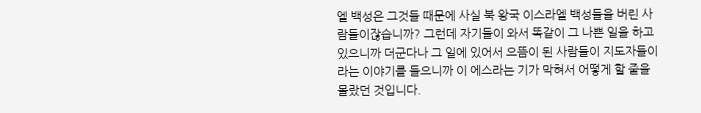엘 백성은 그것들 때문에 사실 북 왕국 이스라엘 백성들을 버린 사람들이잖습니까? 그런데 자기들이 와서 똑같이 그 나쁜 일을 하고 있으니까 더군다나 그 일에 있어서 으뜸이 된 사람들이 지도자들이라는 이야기를 들으니까 이 에스라는 기가 막혀서 어떻게 할 줄을 몰랐던 것입니다.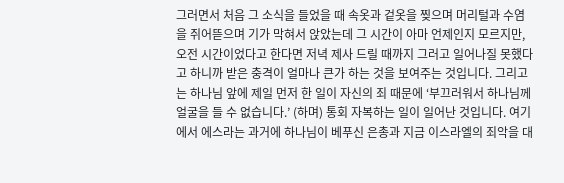그러면서 처음 그 소식을 들었을 때 속옷과 겉옷을 찢으며 머리털과 수염을 쥐어뜯으며 기가 막혀서 앉았는데 그 시간이 아마 언제인지 모르지만, 오전 시간이었다고 한다면 저녁 제사 드릴 때까지 그러고 일어나질 못했다고 하니까 받은 충격이 얼마나 큰가 하는 것을 보여주는 것입니다. 그리고는 하나님 앞에 제일 먼저 한 일이 자신의 죄 때문에 ‘부끄러워서 하나님께 얼굴을 들 수 없습니다.’ (하며) 통회 자복하는 일이 일어난 것입니다. 여기에서 에스라는 과거에 하나님이 베푸신 은총과 지금 이스라엘의 죄악을 대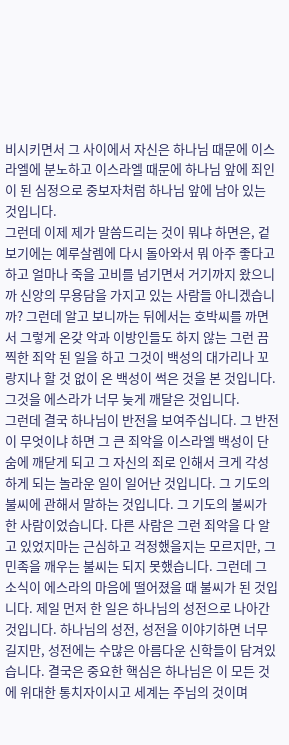비시키면서 그 사이에서 자신은 하나님 때문에 이스라엘에 분노하고 이스라엘 때문에 하나님 앞에 죄인이 된 심정으로 중보자처럼 하나님 앞에 남아 있는 것입니다.
그런데 이제 제가 말씀드리는 것이 뭐냐 하면은, 겉보기에는 예루살렘에 다시 돌아와서 뭐 아주 좋다고 하고 얼마나 죽을 고비를 넘기면서 거기까지 왔으니까 신앙의 무용담을 가지고 있는 사람들 아니겠습니까? 그런데 알고 보니까는 뒤에서는 호박씨를 까면서 그렇게 온갖 악과 이방인들도 하지 않는 그런 끔찍한 죄악 된 일을 하고 그것이 백성의 대가리나 꼬랑지나 할 것 없이 온 백성이 썩은 것을 본 것입니다. 그것을 에스라가 너무 늦게 깨달은 것입니다.
그런데 결국 하나님이 반전을 보여주십니다. 그 반전이 무엇이냐 하면 그 큰 죄악을 이스라엘 백성이 단숨에 깨닫게 되고 그 자신의 죄로 인해서 크게 각성하게 되는 놀라운 일이 일어난 것입니다. 그 기도의 불씨에 관해서 말하는 것입니다. 그 기도의 불씨가 한 사람이었습니다. 다른 사람은 그런 죄악을 다 알고 있었지마는 근심하고 걱정했을지는 모르지만, 그 민족을 깨우는 불씨는 되지 못했습니다. 그런데 그 소식이 에스라의 마음에 떨어졌을 때 불씨가 된 것입니다. 제일 먼저 한 일은 하나님의 성전으로 나아간 것입니다. 하나님의 성전, 성전을 이야기하면 너무 길지만, 성전에는 수많은 아름다운 신학들이 담겨있습니다. 결국은 중요한 핵심은 하나님은 이 모든 것에 위대한 통치자이시고 세계는 주님의 것이며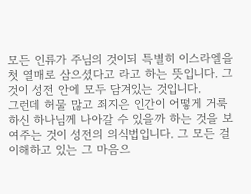모든 인류가 주님의 것이되 특별히 이스라엘을 첫 열매로 삼으셨다고 라고 하는 뜻입니다. 그것이 성전 안에 모두 담겨있는 것입니다.
그런데 허물 많고 죄지은 인간이 어떻게 거룩하신 하나님께 나아갈 수 있을까 하는 것을 보여주는 것이 성전의 의식법입니다. 그 모든 걸 이해하고 있는 그 마음으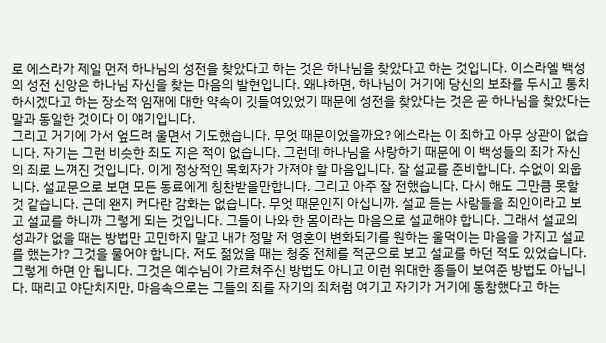로 에스라가 제일 먼저 하나님의 성전을 찾았다고 하는 것은 하나님을 찾았다고 하는 것입니다. 이스라엘 백성의 성전 신앙은 하나님 자신을 찾는 마음의 발현입니다. 왜냐하면, 하나님이 거기에 당신의 보좌를 두시고 통치하시겠다고 하는 장소적 임재에 대한 약속이 깃들여있었기 때문에 성전을 찾았다는 것은 곧 하나님을 찾았다는 말과 동일한 것이다 이 얘기입니다.
그리고 거기에 가서 엎드려 울면서 기도했습니다. 무엇 때문이었을까요? 에스라는 이 죄하고 아무 상관이 없습니다. 자기는 그런 비슷한 죄도 지은 적이 없습니다. 그런데 하나님을 사랑하기 때문에 이 백성들의 죄가 자신의 죄로 느껴진 것입니다. 이게 정상적인 목회자가 가져야 할 마음입니다. 잘 설교를 준비합니다. 수없이 외웁니다. 설교문으로 보면 모든 동료에게 칭찬받을만합니다. 그리고 아주 잘 전했습니다. 다시 해도 그만큼 못할 것 같습니다. 근데 왠지 커다란 감화는 없습니다. 무엇 때문인지 아십니까. 설교 듣는 사람들을 죄인이라고 보고 설교를 하니까 그렇게 되는 것입니다. 그들이 나와 한 몸이라는 마음으로 설교해야 합니다. 그래서 설교의 성과가 없을 때는 방법만 고민하지 말고 내가 정말 저 영혼이 변화되기를 원하는 울먹이는 마음을 가지고 설교를 했는가? 그것을 물어야 합니다. 저도 젊었을 때는 청중 전체를 적군으로 보고 설교를 하던 적도 있었습니다. 그렇게 하면 안 됩니다. 그것은 예수님이 가르쳐주신 방법도 아니고 이런 위대한 종들이 보여준 방법도 아닙니다. 때리고 야단치지만, 마음속으로는 그들의 죄를 자기의 죄처럼 여기고 자기가 거기에 동참했다고 하는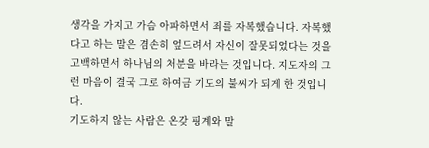생각을 가지고 가슴 아파하면서 죄를 자복했습니다. 자복했다고 하는 말은 겸손히 엎드려서 자신이 잘못되었다는 것을 고백하면서 하나님의 처분을 바라는 것입니다. 지도자의 그런 마음이 결국 그로 하여금 기도의 불씨가 되게 한 것입니다.
기도하지 않는 사람은 온갖 핑계와 말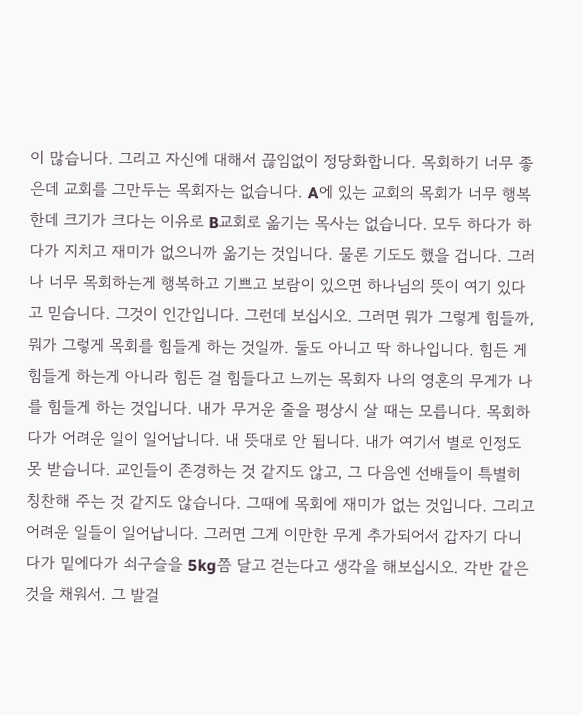이 많습니다. 그리고 자신에 대해서 끊임없이 정당화합니다. 목회하기 너무 좋은데 교회를 그만두는 목회자는 없습니다. A에 있는 교회의 목회가 너무 행복한데 크기가 크다는 이유로 B교회로 옮기는 목사는 없습니다. 모두 하다가 하다가 지치고 재미가 없으니까 옮기는 것입니다. 물론 기도도 했을 겁니다. 그러나 너무 목회하는게 행복하고 기쁘고 보람이 있으면 하나님의 뜻이 여기 있다고 믿습니다. 그것이 인간입니다. 그런데 보십시오. 그러면 뭐가 그렇게 힘들까, 뭐가 그렇게 목회를 힘들게 하는 것일까. 둘도 아니고 딱 하나입니다. 힘든 게 힘들게 하는게 아니라 힘든 걸 힘들다고 느끼는 목회자 나의 영혼의 무게가 나를 힘들게 하는 것입니다. 내가 무거운 줄을 평상시 살 때는 모릅니다. 목회하다가 어려운 일이 일어납니다. 내 뜻대로 안 됩니다. 내가 여기서 별로 인정도 못 받습니다. 교인들이 존경하는 것 같지도 않고, 그 다음엔 선배들이 특별히 칭찬해 주는 것 같지도 않습니다. 그때에 목회에 재미가 없는 것입니다. 그리고 어려운 일들이 일어납니다. 그러면 그게 이만한 무게 추가되어서 갑자기 다니다가 밑에다가 쇠구슬을 5kg쯤 달고 걷는다고 생각을 해보십시오. 각반 같은 것을 채워서. 그 발걸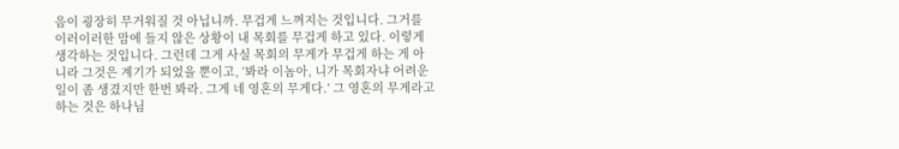음이 굉장히 무거워질 것 아닙니까. 무겁게 느껴지는 것입니다. 그거를 이러이러한 맘에 들지 않은 상황이 내 목회를 무겁게 하고 있다. 이렇게 생각하는 것입니다. 그런데 그게 사실 목회의 무게가 무겁게 하는 게 아니라 그것은 계기가 되었을 뿐이고, ‘봐라 이놈아, 니가 목회자냐 어려운 일이 좀 생겼지만 한번 봐라. 그게 네 영혼의 무게다.’ 그 영혼의 무게라고 하는 것은 하나님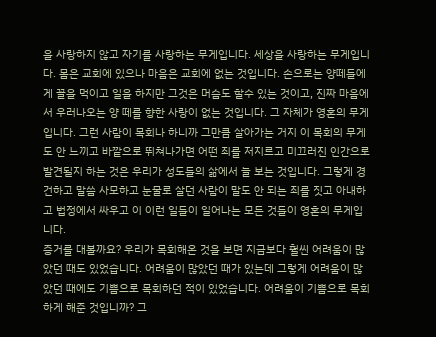을 사랑하지 않고 자기를 사랑하는 무게입니다. 세상을 사랑하는 무게입니다. 몸은 교회에 있으나 마음은 교회에 없는 것입니다. 손으로는 양떼들에게 꼴을 먹이고 일을 하지만 그것은 머슴도 할수 있는 것이고, 진짜 마음에서 우러나오는 양 떼를 향한 사랑이 없는 것입니다. 그 자체가 영혼의 무게입니다. 그런 사람이 목회나 하니까 그만큼 살아가는 거지 이 목회의 무게도 안 느끼고 바깥으로 뛰쳐나가면 어떤 죄를 저지르고 미끄러진 인간으로 발견될지 하는 것은 우리가 성도들의 삶에서 늘 보는 것입니다. 그렇게 경건하고 말씀 사모하고 눈물로 살던 사람이 말도 안 되는 죄를 짓고 아내하고 법정에서 싸우고 이 이런 일들이 일어나는 모든 것들이 영혼의 무게입니다.
증거를 대볼까요? 우리가 목회해온 것을 보면 지금보다 훨씬 어려움이 많았던 때도 있었습니다. 어려움이 많았던 때가 있는데 그렇게 어려움이 많았던 때에도 기쁨으로 목회하던 적이 있었습니다. 어려움이 기쁨으로 목회하게 해준 것입니까? 그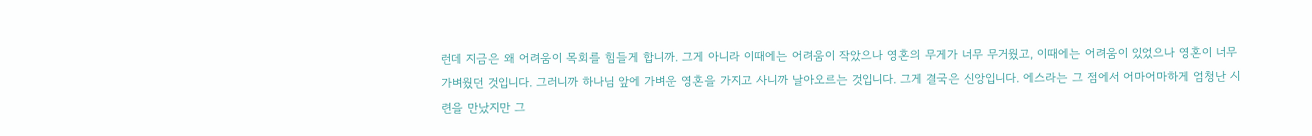런데 지금은 왜 어려움이 목회를 힘들게 합니까. 그게 아니라 이때에는 어려움이 작았으나 영혼의 무게가 너무 무거웠고, 이때에는 어려움이 있었으나 영혼이 너무 가벼웠던 것입니다. 그러니까 하나님 앞에 가벼운 영혼을 가지고 사니까 날아오르는 것입니다. 그게 결국은 신앙입니다. 에스라는 그 점에서 어마어마하게 엄청난 시련을 만났지만 그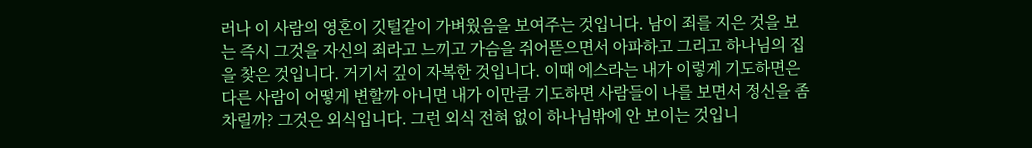러나 이 사람의 영혼이 깃털같이 가벼웠음을 보여주는 것입니다. 남이 죄를 지은 것을 보는 즉시 그것을 자신의 죄라고 느끼고 가슴을 쥐어뜯으면서 아파하고 그리고 하나님의 집을 찾은 것입니다. 거기서 깊이 자복한 것입니다. 이때 에스라는 내가 이렇게 기도하면은 다른 사람이 어떻게 변할까 아니면 내가 이만큼 기도하면 사람들이 나를 보면서 정신을 좀 차릴까? 그것은 외식입니다. 그런 외식 전혀 없이 하나님밖에 안 보이는 것입니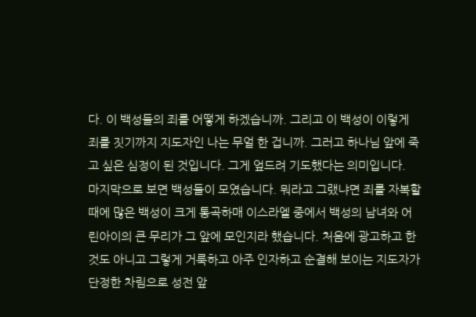다. 이 백성들의 죄를 어떻게 하겠습니까. 그리고 이 백성이 이렇게 죄를 짓기까지 지도자인 나는 무얼 한 겁니까. 그러고 하나님 앞에 죽고 싶은 심정이 된 것입니다. 그게 엎드려 기도했다는 의미입니다.
마지막으로 보면 백성들이 모였습니다. 뭐라고 그랬냐면 죄를 자복할 때에 많은 백성이 크게 통곡하매 이스라엘 중에서 백성의 남녀와 어린아이의 큰 무리가 그 앞에 모인지라 했습니다. 처음에 광고하고 한 것도 아니고 그렇게 거룩하고 아주 인자하고 순결해 보이는 지도자가 단정한 차림으로 성전 앞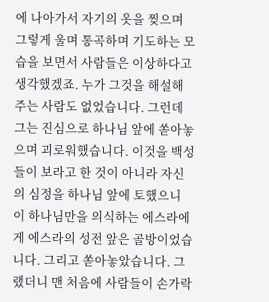에 나아가서 자기의 옷을 찢으며 그렇게 울며 통곡하며 기도하는 모습을 보면서 사람들은 이상하다고 생각했겠죠. 누가 그것을 해설해 주는 사람도 없었습니다. 그런데 그는 진심으로 하나님 앞에 쏟아놓으며 괴로워했습니다. 이것을 백성들이 보라고 한 것이 아니라 자신의 심정을 하나님 앞에 토했으니 이 하나님만을 의식하는 에스라에게 에스라의 성전 앞은 골방이었습니다. 그리고 쏟아놓았습니다. 그랬더니 맨 처음에 사람들이 손가락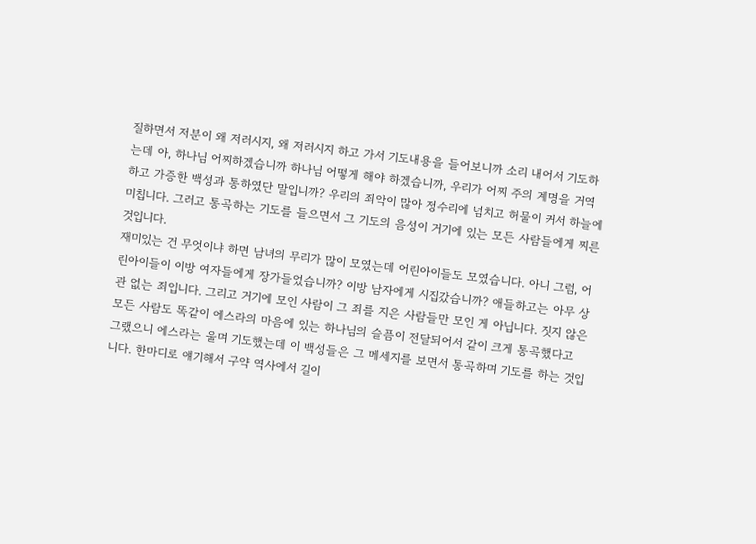질하면서 저분이 왜 저러시지, 왜 저러시지 하고 가서 기도내용을 들어보니까 소리 내어서 기도하는데 아, 하나님 어찌하겠습니까 하나님 어떻게 해야 하겠습니까, 우리가 어찌 주의 계명을 거역하고 가증한 백성과 통하였단 말입니까? 우리의 죄악이 많아 정수리에 넘치고 허물이 커서 하늘에 미칩니다. 그러고 통곡하는 기도를 들으면서 그 기도의 음성이 거기에 있는 모든 사람들에게 찌른 것입니다.
재미있는 건 무엇이냐 하면 남녀의 무리가 많이 모였는데 어린아이들도 모였습니다. 아니 그럼, 어린아이들이 이방 여자들에게 장가들었습니까? 이방 남자에게 시집갔습니까? 애들하고는 아무 상관 없는 죄입니다. 그리고 거기에 모인 사람이 그 죄를 지은 사람들만 모인 게 아닙니다. 짓지 않은 모든 사람도 똑같이 에스라의 마음에 있는 하나님의 슬픔이 전달되어서 같이 크게 통곡했다고 그랬으니 에스라는 울며 기도했는데 이 백성들은 그 메세지를 보면서 통곡하며 기도를 하는 것입니다. 한마디로 얘기해서 구약 역사에서 길이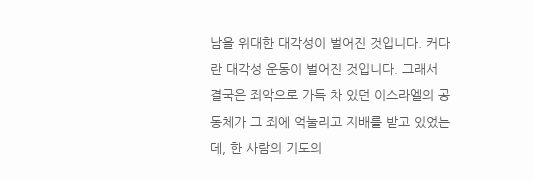남을 위대한 대각성이 벌어진 것입니다. 커다란 대각성 운동이 벌어진 것입니다. 그래서 결국은 죄악으로 가득 차 있던 이스라엘의 공동체가 그 죄에 억눌리고 지배를 받고 있었는데, 한 사람의 기도의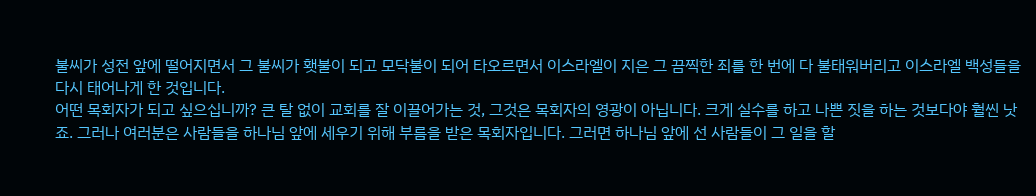불씨가 성전 앞에 떨어지면서 그 불씨가 횃불이 되고 모닥불이 되어 타오르면서 이스라엘이 지은 그 끔찍한 죄를 한 번에 다 불태워버리고 이스라엘 백성들을 다시 태어나게 한 것입니다.
어떤 목회자가 되고 싶으십니까? 큰 탈 없이 교회를 잘 이끌어가는 것, 그것은 목회자의 영광이 아닙니다. 크게 실수를 하고 나쁜 짓을 하는 것보다야 훨씬 낫죠. 그러나 여러분은 사람들을 하나님 앞에 세우기 위해 부름을 받은 목회자입니다. 그러면 하나님 앞에 선 사람들이 그 일을 할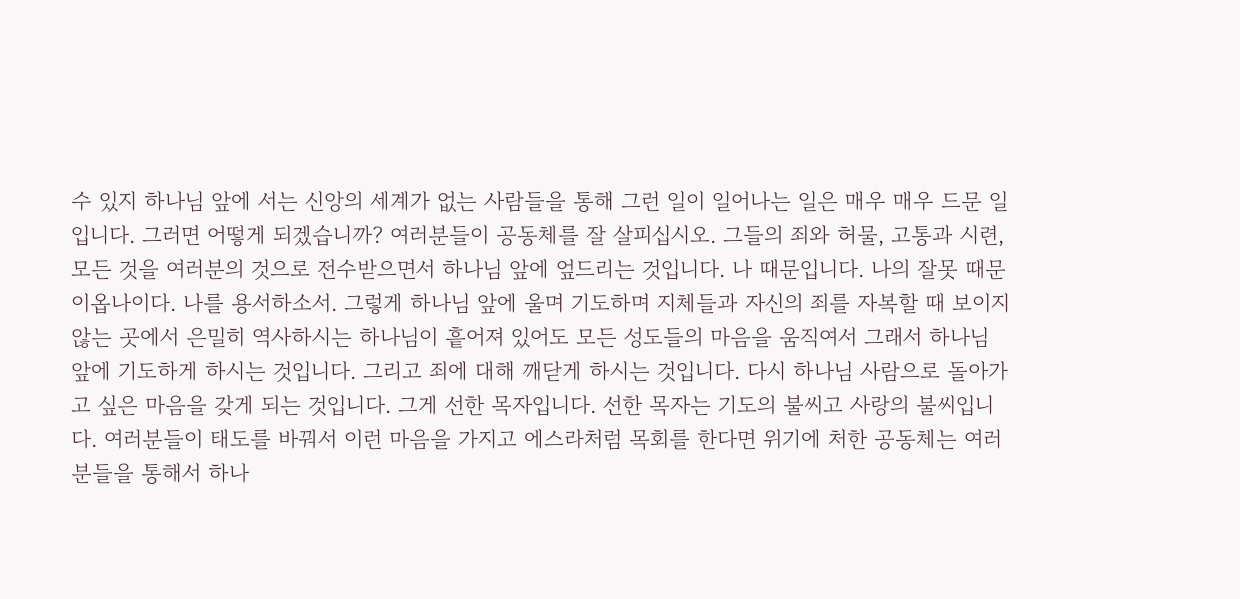수 있지 하나님 앞에 서는 신앙의 세계가 없는 사람들을 통해 그런 일이 일어나는 일은 매우 매우 드문 일입니다. 그러면 어떻게 되겠습니까? 여러분들이 공동체를 잘 살피십시오. 그들의 죄와 허물, 고통과 시련, 모든 것을 여러분의 것으로 전수받으면서 하나님 앞에 엎드리는 것입니다. 나 때문입니다. 나의 잘못 때문이옵나이다. 나를 용서하소서. 그렇게 하나님 앞에 울며 기도하며 지체들과 자신의 죄를 자복할 때 보이지 않는 곳에서 은밀히 역사하시는 하나님이 흩어져 있어도 모든 성도들의 마음을 움직여서 그래서 하나님 앞에 기도하게 하시는 것입니다. 그리고 죄에 대해 깨닫게 하시는 것입니다. 다시 하나님 사람으로 돌아가고 싶은 마음을 갖게 되는 것입니다. 그게 선한 목자입니다. 선한 목자는 기도의 불씨고 사랑의 불씨입니다. 여러분들이 태도를 바꿔서 이런 마음을 가지고 에스라처럼 목회를 한다면 위기에 처한 공동체는 여러분들을 통해서 하나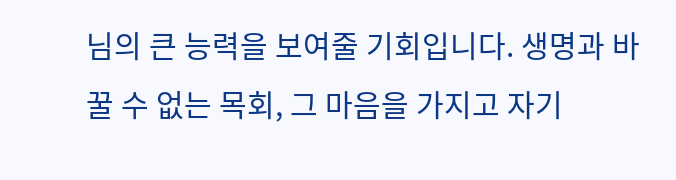님의 큰 능력을 보여줄 기회입니다. 생명과 바꿀 수 없는 목회, 그 마음을 가지고 자기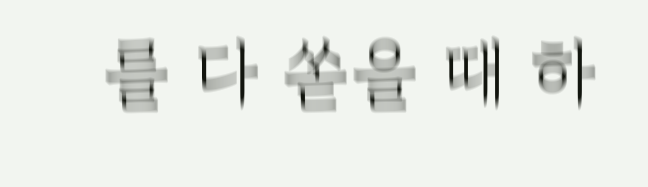를 다 쏟을 때 하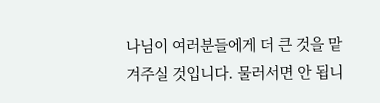나님이 여러분들에게 더 큰 것을 맡겨주실 것입니다. 물러서면 안 됩니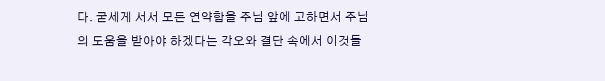다. 굳세게 서서 모든 연약함을 주님 앞에 고하면서 주님의 도움을 받아야 하겠다는 각오와 결단 속에서 이것들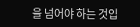을 넘어야 하는 것입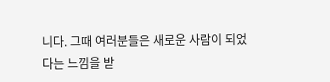니다. 그때 여러분들은 새로운 사람이 되었다는 느낌을 받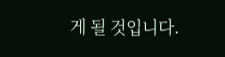게 될 것입니다.